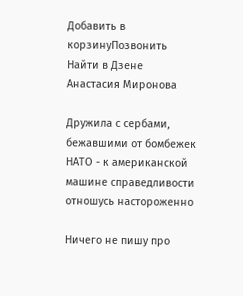Добавить в корзинуПозвонить
Найти в Дзене
Анастасия Миронова

Дружила с сербами, бежавшими от бомбежек НАТО - к американской машине справедливости отношусь настороженно

Ничего не пишу про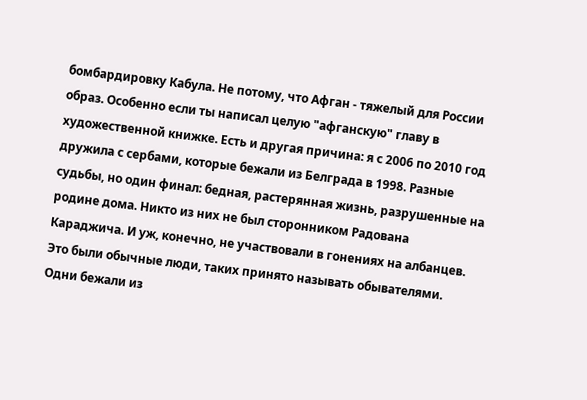бомбардировку Кабула. Не потому, что Афган - тяжелый для России образ. Особенно если ты написал целую "афганскую" главу в художественной книжке. Есть и другая причина: я с 2006 по 2010 год дружила с сербами, которые бежали из Белграда в 1998. Разные судьбы, но один финал: бедная, растерянная жизнь, разрушенные на родине дома. Никто из них не был сторонником Радована Караджича. И уж, конечно, не участвовали в гонениях на албанцев. Это были обычные люди, таких принято называть обывателями. Одни бежали из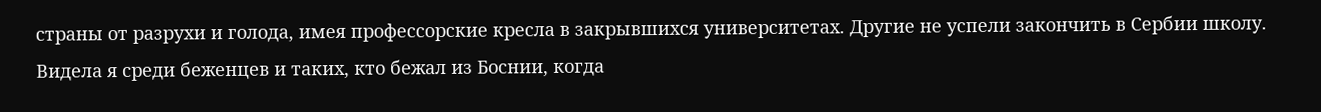страны от разрухи и голода, имея профессорские кресла в закрывшихся университетах. Другие не успели закончить в Сербии школу. Видела я среди беженцев и таких, кто бежал из Боснии, когда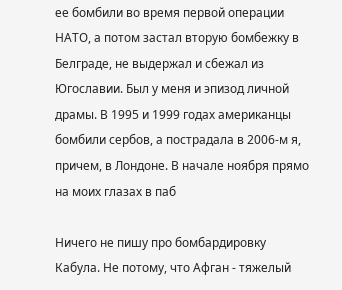ее бомбили во время первой операции НАТО, а потом застал вторую бомбежку в Белграде, не выдержал и сбежал из Югославии. Был у меня и эпизод личной драмы. В 1995 и 1999 годах американцы бомбили сербов, а пострадала в 2006-м я, причем, в Лондоне. В начале ноября прямо на моих глазах в паб

Ничего не пишу про бомбардировку Кабула. Не потому, что Афган - тяжелый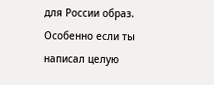для России образ. Особенно если ты написал целую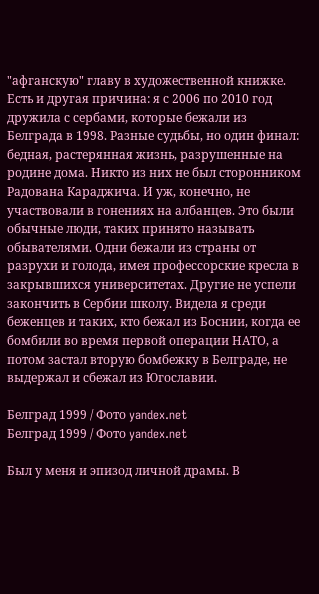"афганскую" главу в художественной книжке. Есть и другая причина: я с 2006 по 2010 год дружила с сербами, которые бежали из Белграда в 1998. Разные судьбы, но один финал: бедная, растерянная жизнь, разрушенные на родине дома. Никто из них не был сторонником Радована Караджича. И уж, конечно, не участвовали в гонениях на албанцев. Это были обычные люди, таких принято называть обывателями. Одни бежали из страны от разрухи и голода, имея профессорские кресла в закрывшихся университетах. Другие не успели закончить в Сербии школу. Видела я среди беженцев и таких, кто бежал из Боснии, когда ее бомбили во время первой операции НАТО, а потом застал вторую бомбежку в Белграде, не выдержал и сбежал из Югославии.

Белград 1999 / Фото yandex.net
Белград 1999 / Фото yandex.net

Был у меня и эпизод личной драмы. В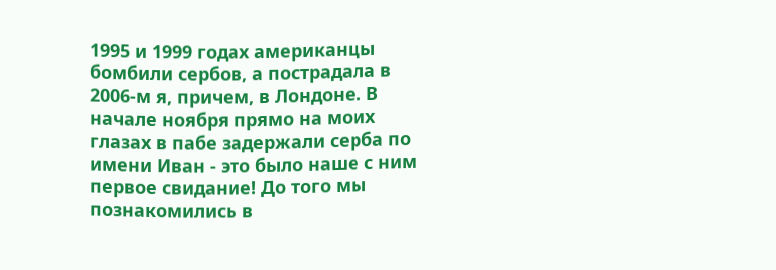1995 и 1999 годах американцы бомбили сербов, а пострадала в 2006-м я, причем, в Лондоне. В начале ноября прямо на моих глазах в пабе задержали серба по имени Иван - это было наше с ним первое свидание! До того мы познакомились в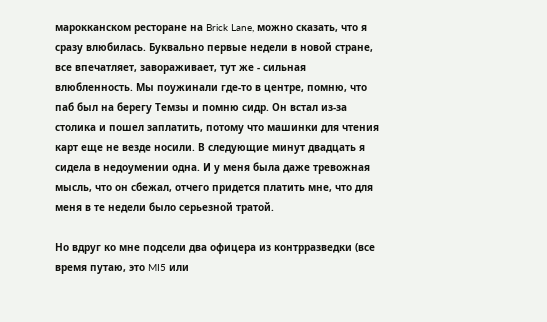марокканском ресторане на Brick Lane, можно сказать, что я сразу влюбилась. Буквально первые недели в новой стране, все впечатляет, завораживает, тут же - сильная влюбленность. Мы поужинали где-то в центре, помню, что паб был на берегу Темзы и помню сидр. Он встал из-за столика и пошел заплатить, потому что машинки для чтения карт еще не везде носили. В следующие минут двадцать я сидела в недоумении одна. И у меня была даже тревожная мысль, что он сбежал, отчего придется платить мне, что для меня в те недели было серьезной тратой.

Но вдруг ко мне подсели два офицера из контрразведки (все время путаю, это MI5 или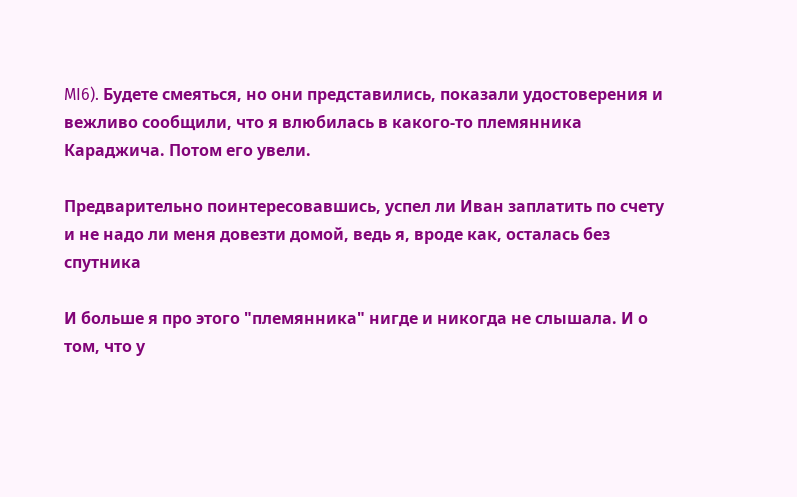MI6). Будете смеяться, но они представились, показали удостоверения и вежливо сообщили, что я влюбилась в какого-то племянника Караджича. Потом его увели.

Предварительно поинтересовавшись, успел ли Иван заплатить по счету и не надо ли меня довезти домой, ведь я, вроде как, осталась без спутника

И больше я про этого "племянника" нигде и никогда не слышала. И о том, что у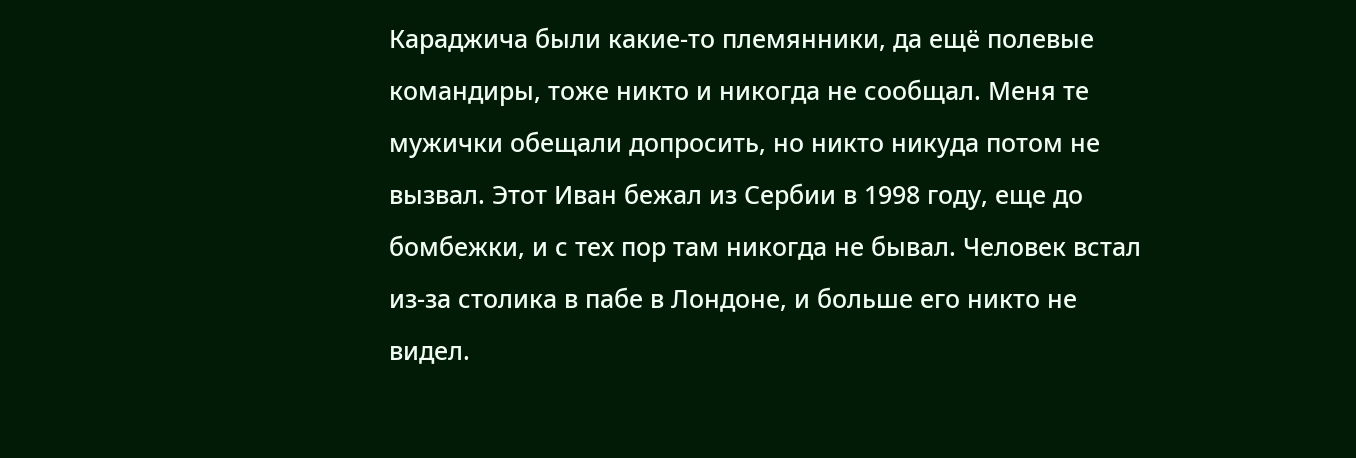Караджича были какие-то племянники, да ещё полевые командиры, тоже никто и никогда не сообщал. Меня те мужички обещали допросить, но никто никуда потом не вызвал. Этот Иван бежал из Сербии в 1998 году, еще до бомбежки, и с тех пор там никогда не бывал. Человек встал из-за столика в пабе в Лондоне, и больше его никто не видел.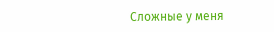Сложные у меня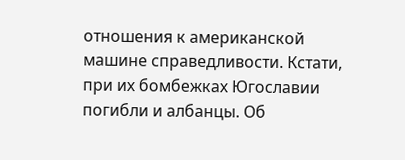отношения к американской машине справедливости. Кстати, при их бомбежках Югославии погибли и албанцы. Об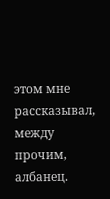этом мне рассказывал, между прочим, албанец.